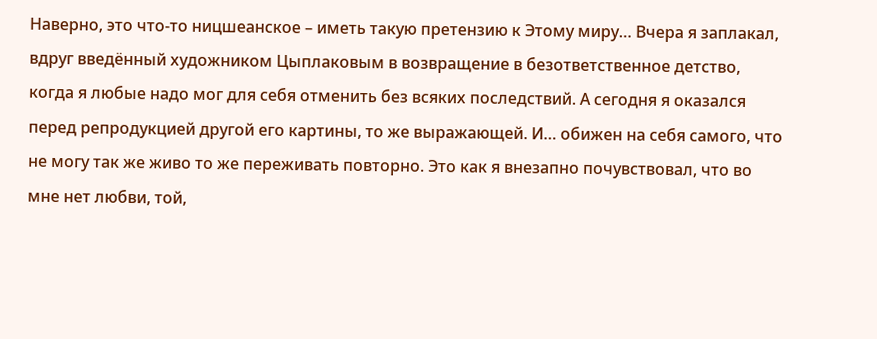Наверно, это что-то ницшеанское – иметь такую претензию к Этому миру… Вчера я заплакал, вдруг введённый художником Цыплаковым в возвращение в безответственное детство, когда я любые надо мог для себя отменить без всяких последствий. А сегодня я оказался перед репродукцией другой его картины, то же выражающей. И… обижен на себя самого, что не могу так же живо то же переживать повторно. Это как я внезапно почувствовал, что во мне нет любви, той,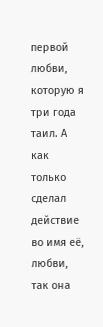первой любви, которую я три года таил. А как только сделал действие во имя её, любви, так она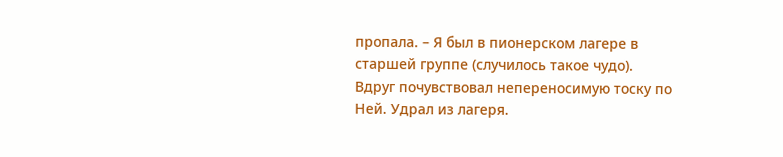пропала. – Я был в пионерском лагере в старшей группе (случилось такое чудо). Вдруг почувствовал непереносимую тоску по Ней. Удрал из лагеря.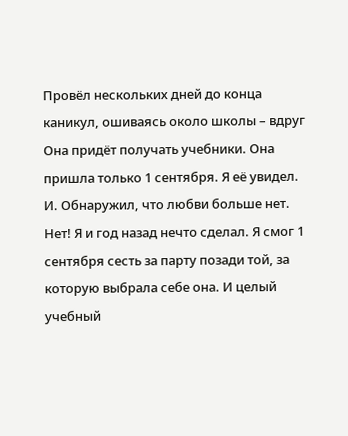Провёл нескольких дней до конца каникул, ошиваясь около школы – вдруг Она придёт получать учебники. Она пришла только 1 сентября. Я её увидел. И. Обнаружил, что любви больше нет. Нет! Я и год назад нечто сделал. Я смог 1 сентября сесть за парту позади той, за которую выбрала себе она. И целый учебный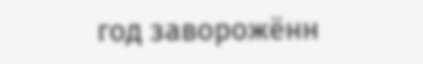год заворожённ